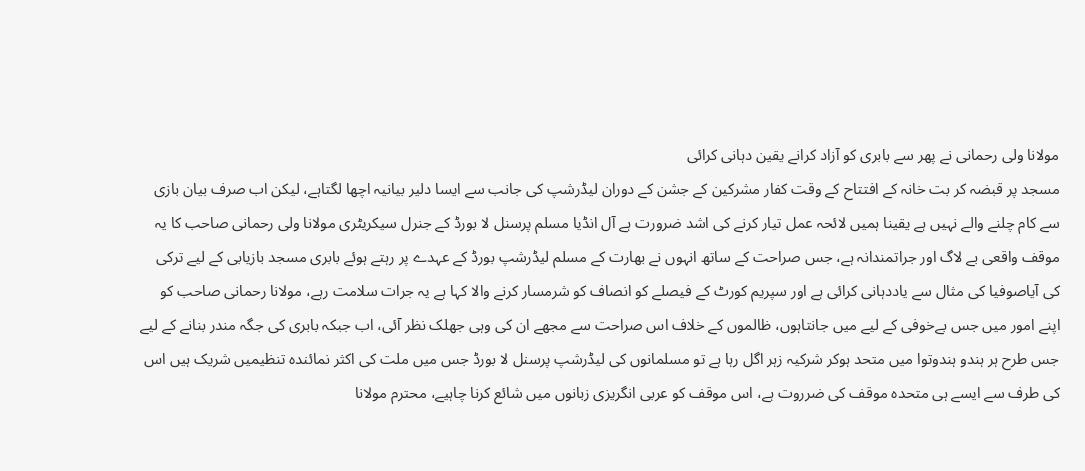مولانا ولی رحمانی نے پھر سے بابری کو آزاد کرانے یقین دہانی کرائی
مسجد پر قبضہ کر بت خانہ کے افتتاح کے وقت کفار مشرکین کے جشن کے دوران لیڈرشپ کی جانب سے ایسا دلیر بیانیہ اچھا لگتاہے، لیکن اب صرف بیان بازی سے کام چلنے والے نہیں ہے یقینا ہمیں لائحہ عمل تیار کرنے کی اشد ضرورت ہے آل انڈیا مسلم پرسنل لا بورڈ کے جنرل سیکریٹری مولانا ولی رحمانی صاحب کا یہ موقف واقعی بے لاگ اور جراتمندانہ ہے، جس صراحت کے ساتھ انہوں نے بھارت کے مسلم لیڈرشپ بورڈ کے عہدے پر رہتے ہوئے بابری مسجد بازیابی کے لیے ترکی کی آیاصوفیا کی مثال سے یاددہانی کرائی ہے اور سپریم کورٹ کے فیصلے کو انصاف کو شرمسار کرنے والا کہا ہے یہ جرات سلامت رہے، مولانا رحمانی صاحب کو اپنے امور میں جس بےخوفی کے لیے میں جانتاہوں، ظالموں کے خلاف اس صراحت سے مجھے ان کی وہی جھلک نظر آئی، اب جبکہ بابری کی جگہ مندر بنانے کے لیے جس طرح ہر ہندو ہندوتوا میں متحد ہوکر شرکیہ زہر اگل رہا ہے تو مسلمانوں کی لیڈرشپ پرسنل لا بورڈ جس میں ملت کی اکثر نمائندہ تنظیمیں شریک ہیں اس کی طرف سے ایسے ہی متحدہ موقف کی ضرروت ہے، اس موقف کو عربی انگریزی زبانوں میں شائع کرنا چاہیے، محترم مولانا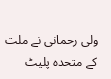ولی رحمانی نے ملت کے متحدہ پلیٹ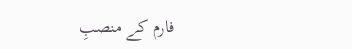فارم کے منصبِ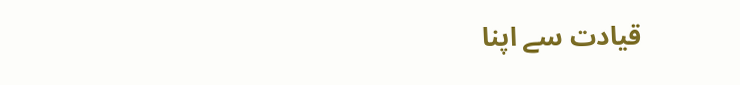قیادت سے اپنا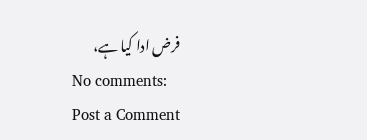فرض ادا کیا ہے،
No comments:
Post a Comment